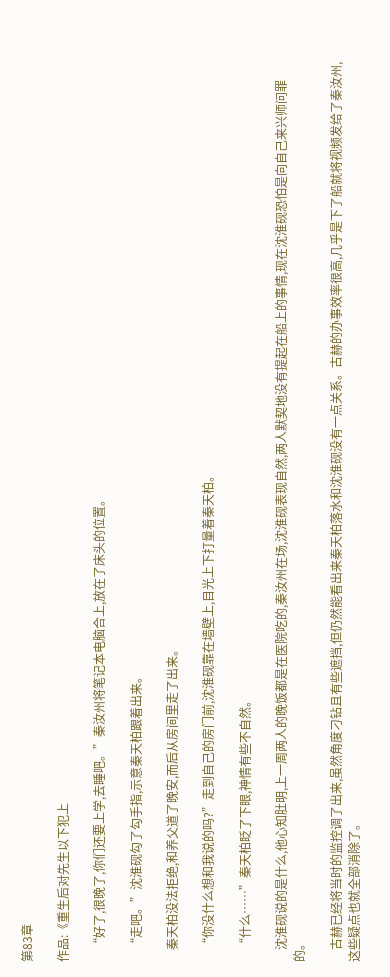第83章

作品:《重生后对先生以下犯上

    “好了,很晚了,你们还要上学,去睡吧。”秦汝州将笔记本电脑合上,放在了床头的位置。

    “走吧。”沈淮砚勾了勾手指,示意秦天柏跟着出来。

    秦天柏没法拒绝,和养父道了晚安,而后从房间里走了出来。

    “你没什么想和我说的吗?”走到自己的房门前,沈淮砚靠在墙壁上,目光上下打量着秦天柏。

    “什么……”秦天柏眨了下眼,神情有些不自然。

    沈淮砚说的是什么,他心知肚明,上一周两人的晚饭都是在医院吃的,秦汝州在场,沈淮砚表现自然,两人默契地没有提起在船上的事情,现在沈淮砚恐怕是向自己来兴师问罪的。

    古赫已经将当时的监控调了出来,虽然角度刁钻且有些遮挡,但仍然能看出来秦天柏落水和沈淮砚没有一点关系。古赫的办事效率很高,几乎是下了船就将视频发给了秦汝州,这些疑点也就全部消除了。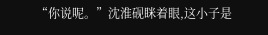“你说呢。”沈淮砚眯着眼,这小子是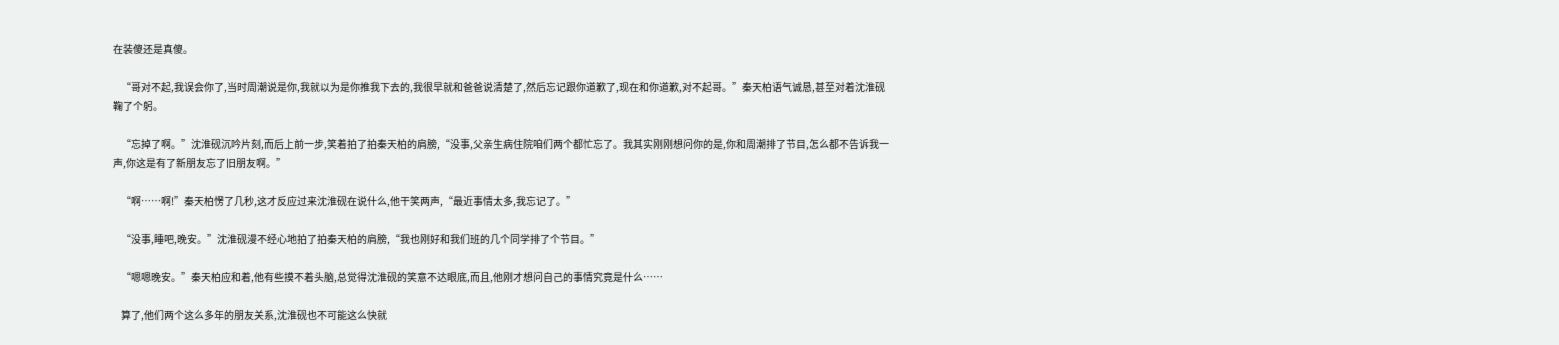在装傻还是真傻。

    “哥对不起,我误会你了,当时周潮说是你,我就以为是你推我下去的,我很早就和爸爸说清楚了,然后忘记跟你道歉了,现在和你道歉,对不起哥。”秦天柏语气诚恳,甚至对着沈淮砚鞠了个躬。

    “忘掉了啊。”沈淮砚沉吟片刻,而后上前一步,笑着拍了拍秦天柏的肩膀,“没事,父亲生病住院咱们两个都忙忘了。我其实刚刚想问你的是,你和周潮排了节目,怎么都不告诉我一声,你这是有了新朋友忘了旧朋友啊。”

    “啊……啊!”秦天柏愣了几秒,这才反应过来沈淮砚在说什么,他干笑两声,“最近事情太多,我忘记了。”

    “没事,睡吧,晚安。”沈淮砚漫不经心地拍了拍秦天柏的肩膀,“我也刚好和我们班的几个同学排了个节目。”

    “嗯嗯晚安。”秦天柏应和着,他有些摸不着头脑,总觉得沈淮砚的笑意不达眼底,而且,他刚才想问自己的事情究竟是什么……

    算了,他们两个这么多年的朋友关系,沈淮砚也不可能这么快就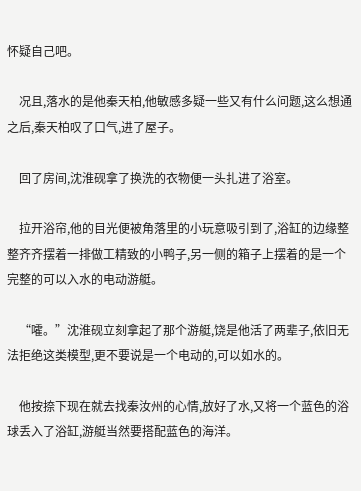怀疑自己吧。

    况且,落水的是他秦天柏,他敏感多疑一些又有什么问题,这么想通之后,秦天柏叹了口气,进了屋子。

    回了房间,沈淮砚拿了换洗的衣物便一头扎进了浴室。

    拉开浴帘,他的目光便被角落里的小玩意吸引到了,浴缸的边缘整整齐齐摆着一排做工精致的小鸭子,另一侧的箱子上摆着的是一个完整的可以入水的电动游艇。

    “嚯。”沈淮砚立刻拿起了那个游艇,饶是他活了两辈子,依旧无法拒绝这类模型,更不要说是一个电动的,可以如水的。

    他按捺下现在就去找秦汝州的心情,放好了水,又将一个蓝色的浴球丢入了浴缸,游艇当然要搭配蓝色的海洋。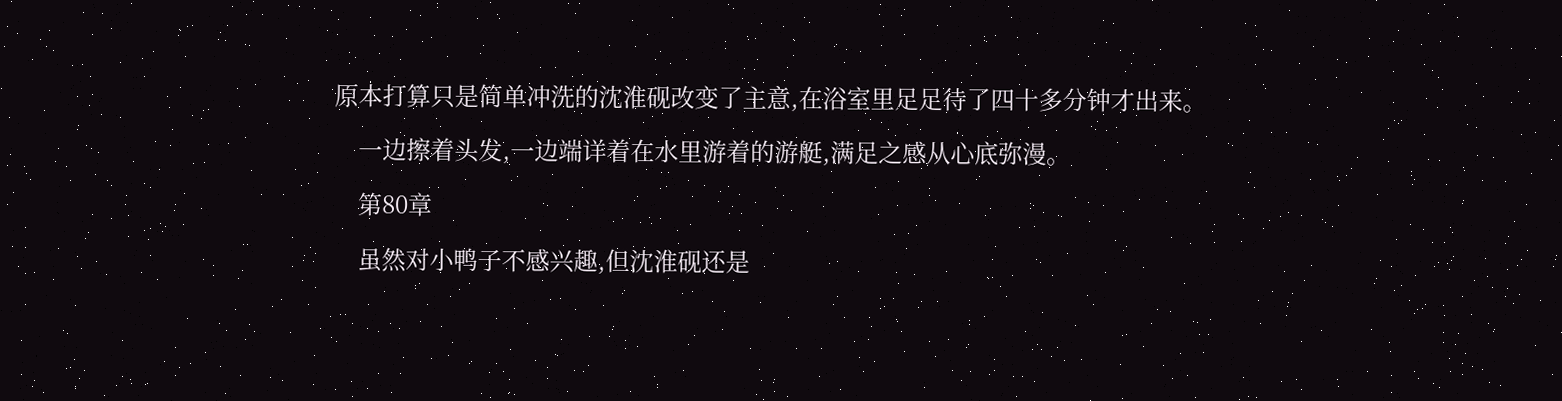原本打算只是简单冲洗的沈淮砚改变了主意,在浴室里足足待了四十多分钟才出来。

    一边擦着头发,一边端详着在水里游着的游艇,满足之感从心底弥漫。

    第80章

    虽然对小鸭子不感兴趣,但沈淮砚还是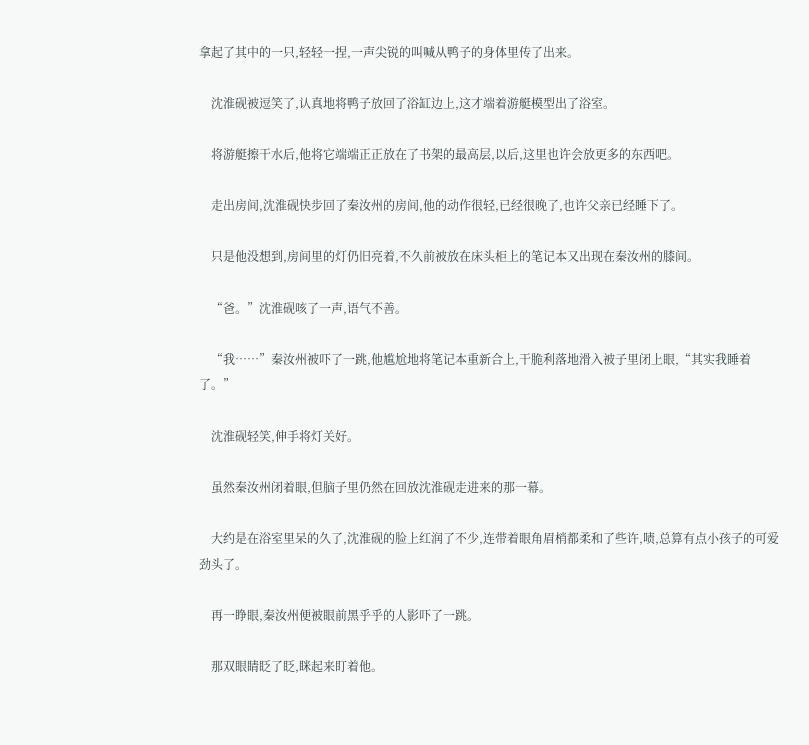拿起了其中的一只,轻轻一捏,一声尖锐的叫喊从鸭子的身体里传了出来。

    沈淮砚被逗笑了,认真地将鸭子放回了浴缸边上,这才端着游艇模型出了浴室。

    将游艇擦干水后,他将它端端正正放在了书架的最高层,以后,这里也许会放更多的东西吧。

    走出房间,沈淮砚快步回了秦汝州的房间,他的动作很轻,已经很晚了,也许父亲已经睡下了。

    只是他没想到,房间里的灯仍旧亮着,不久前被放在床头柜上的笔记本又出现在秦汝州的膝间。

    “爸。”沈淮砚咳了一声,语气不善。

    “我……”秦汝州被吓了一跳,他尴尬地将笔记本重新合上,干脆利落地滑入被子里闭上眼,“其实我睡着了。”

    沈淮砚轻笑,伸手将灯关好。

    虽然秦汝州闭着眼,但脑子里仍然在回放沈淮砚走进来的那一幕。

    大约是在浴室里呆的久了,沈淮砚的脸上红润了不少,连带着眼角眉梢都柔和了些许,啧,总算有点小孩子的可爱劲头了。

    再一睁眼,秦汝州便被眼前黑乎乎的人影吓了一跳。

    那双眼睛眨了眨,眯起来盯着他。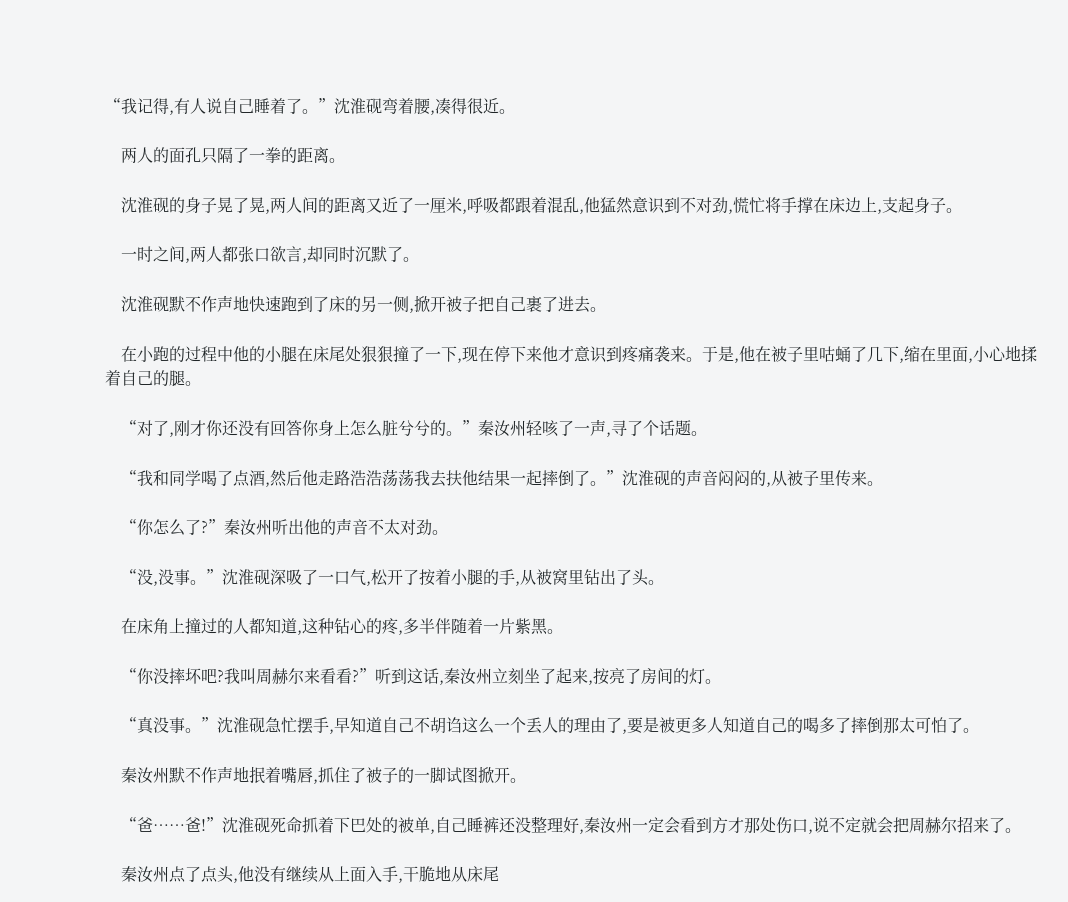“我记得,有人说自己睡着了。”沈淮砚弯着腰,凑得很近。

    两人的面孔只隔了一拳的距离。

    沈淮砚的身子晃了晃,两人间的距离又近了一厘米,呼吸都跟着混乱,他猛然意识到不对劲,慌忙将手撑在床边上,支起身子。

    一时之间,两人都张口欲言,却同时沉默了。

    沈淮砚默不作声地快速跑到了床的另一侧,掀开被子把自己裹了进去。

    在小跑的过程中他的小腿在床尾处狠狠撞了一下,现在停下来他才意识到疼痛袭来。于是,他在被子里咕蛹了几下,缩在里面,小心地揉着自己的腿。

    “对了,刚才你还没有回答你身上怎么脏兮兮的。”秦汝州轻咳了一声,寻了个话题。

    “我和同学喝了点酒,然后他走路浩浩荡荡我去扶他结果一起摔倒了。”沈淮砚的声音闷闷的,从被子里传来。

    “你怎么了?”秦汝州听出他的声音不太对劲。

    “没,没事。”沈淮砚深吸了一口气,松开了按着小腿的手,从被窝里钻出了头。

    在床角上撞过的人都知道,这种钻心的疼,多半伴随着一片紫黑。

    “你没摔坏吧?我叫周赫尔来看看?”听到这话,秦汝州立刻坐了起来,按亮了房间的灯。

    “真没事。”沈淮砚急忙摆手,早知道自己不胡诌这么一个丢人的理由了,要是被更多人知道自己的喝多了摔倒那太可怕了。

    秦汝州默不作声地抿着嘴唇,抓住了被子的一脚试图掀开。

    “爸……爸!”沈淮砚死命抓着下巴处的被单,自己睡裤还没整理好,秦汝州一定会看到方才那处伤口,说不定就会把周赫尔招来了。

    秦汝州点了点头,他没有继续从上面入手,干脆地从床尾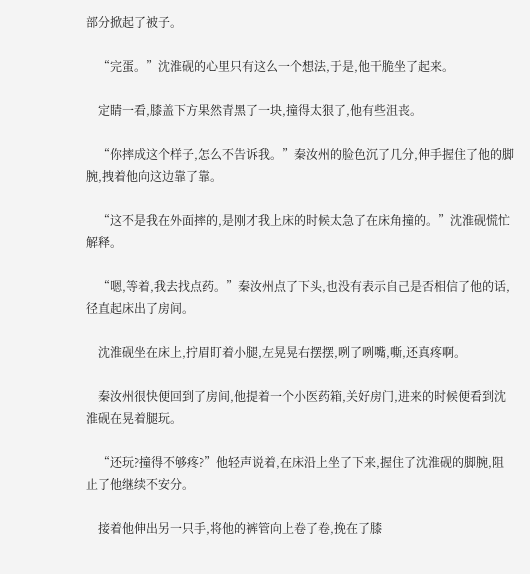部分掀起了被子。

    “完蛋。”沈淮砚的心里只有这么一个想法,于是,他干脆坐了起来。

    定睛一看,膝盖下方果然青黑了一块,撞得太狠了,他有些沮丧。

    “你摔成这个样子,怎么不告诉我。”秦汝州的脸色沉了几分,伸手握住了他的脚腕,拽着他向这边靠了靠。

    “这不是我在外面摔的,是刚才我上床的时候太急了在床角撞的。”沈淮砚慌忙解释。

    “嗯,等着,我去找点药。”秦汝州点了下头,也没有表示自己是否相信了他的话,径直起床出了房间。

    沈淮砚坐在床上,拧眉盯着小腿,左晃晃右摆摆,咧了咧嘴,嘶,还真疼啊。

    秦汝州很快便回到了房间,他提着一个小医药箱,关好房门,进来的时候便看到沈淮砚在晃着腿玩。

    “还玩?撞得不够疼?”他轻声说着,在床沿上坐了下来,握住了沈淮砚的脚腕,阻止了他继续不安分。

    接着他伸出另一只手,将他的裤管向上卷了卷,挽在了膝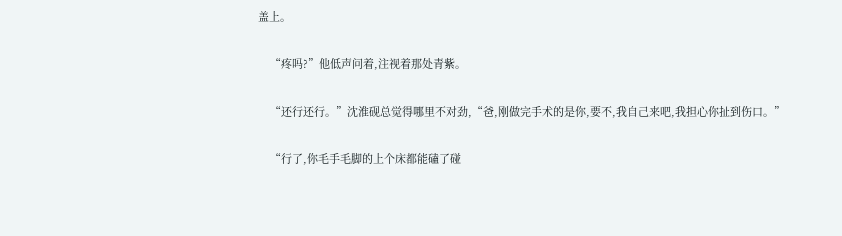盖上。

    “疼吗?”他低声问着,注视着那处青紫。

    “还行还行。”沈淮砚总觉得哪里不对劲,“爸,刚做完手术的是你,要不,我自己来吧,我担心你扯到伤口。”

    “行了,你毛手毛脚的上个床都能磕了碰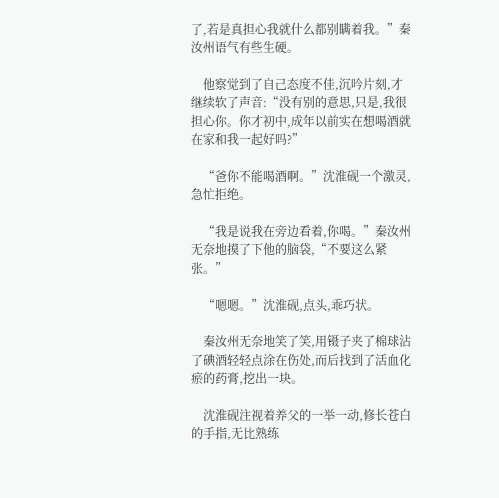了,若是真担心我就什么都别瞒着我。”秦汝州语气有些生硬。

    他察觉到了自己态度不佳,沉吟片刻,才继续软了声音:“没有别的意思,只是,我很担心你。你才初中,成年以前实在想喝酒就在家和我一起好吗?”

    “爸你不能喝酒啊。”沈淮砚一个激灵,急忙拒绝。

    “我是说我在旁边看着,你喝。”秦汝州无奈地摸了下他的脑袋,“不要这么紧张。”

    “嗯嗯。”沈淮砚,点头,乖巧状。

    秦汝州无奈地笑了笑,用镊子夹了棉球沾了碘酒轻轻点涂在伤处,而后找到了活血化瘀的药膏,挖出一块。

    沈淮砚注视着养父的一举一动,修长苍白的手指,无比熟练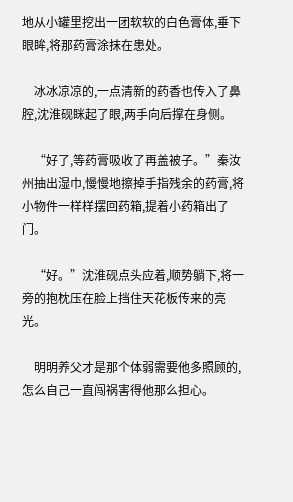地从小罐里挖出一团软软的白色膏体,垂下眼眸,将那药膏涂抹在患处。

    冰冰凉凉的,一点清新的药香也传入了鼻腔,沈淮砚眯起了眼,两手向后撑在身侧。

    “好了,等药膏吸收了再盖被子。”秦汝州抽出湿巾,慢慢地擦掉手指残余的药膏,将小物件一样样摆回药箱,提着小药箱出了门。

    “好。”沈淮砚点头应着,顺势躺下,将一旁的抱枕压在脸上挡住天花板传来的亮光。

    明明养父才是那个体弱需要他多照顾的,怎么自己一直闯祸害得他那么担心。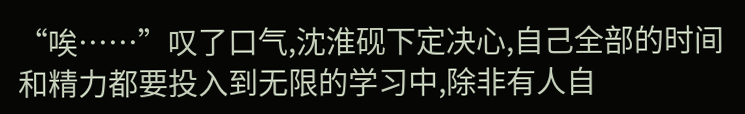“唉……”叹了口气,沈淮砚下定决心,自己全部的时间和精力都要投入到无限的学习中,除非有人自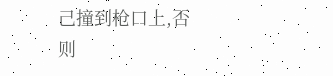己撞到枪口上,否则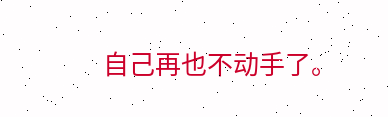自己再也不动手了。